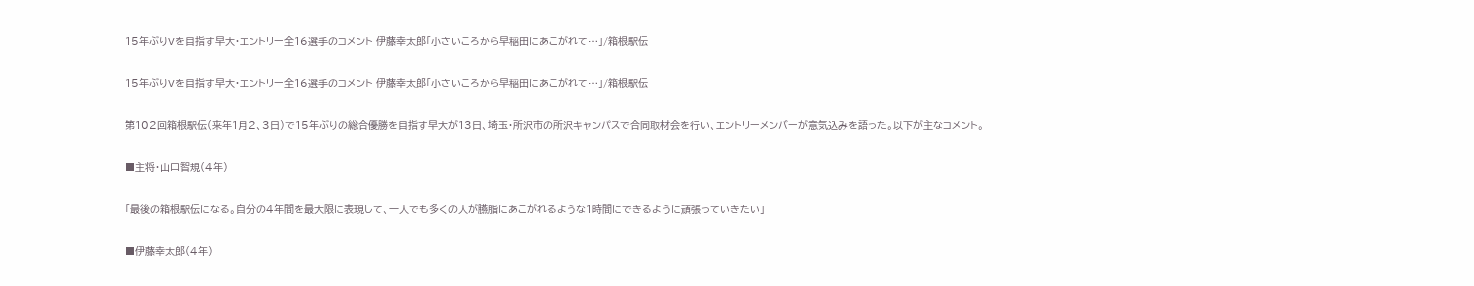15年ぶりVを目指す早大・エントリー全16選手のコメント 伊藤幸太郎「小さいころから早稲田にあこがれて…」/箱根駅伝

15年ぶりVを目指す早大・エントリー全16選手のコメント 伊藤幸太郎「小さいころから早稲田にあこがれて…」/箱根駅伝

第102回箱根駅伝(来年1月2、3日)で15年ぶりの総合優勝を目指す早大が13日、埼玉・所沢市の所沢キャンパスで合同取材会を行い、エントリーメンバーが意気込みを語った。以下が主なコメント。

■主将・山口智規(4年)

「最後の箱根駅伝になる。自分の4年間を最大限に表現して、一人でも多くの人が臙脂にあこがれるような1時間にできるように頑張っていきたい」

■伊藤幸太郎(4年)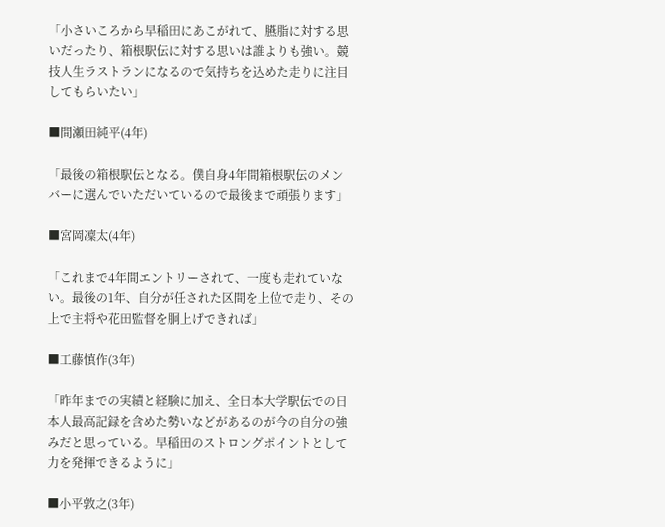「小さいころから早稲田にあこがれて、臙脂に対する思いだったり、箱根駅伝に対する思いは誰よりも強い。競技人生ラストランになるので気持ちを込めた走りに注目してもらいたい」

■間瀬田純平(4年)

「最後の箱根駅伝となる。僕自身4年間箱根駅伝のメンバーに選んでいただいているので最後まで頑張ります」

■宮岡凜太(4年)

「これまで4年間エントリーされて、一度も走れていない。最後の1年、自分が任された区間を上位で走り、その上で主将や花田監督を胴上げできれば」

■工藤慎作(3年)

「昨年までの実績と経験に加え、全日本大学駅伝での日本人最高記録を含めた勢いなどがあるのが今の自分の強みだと思っている。早稲田のストロングポイントとして力を発揮できるように」

■小平敦之(3年)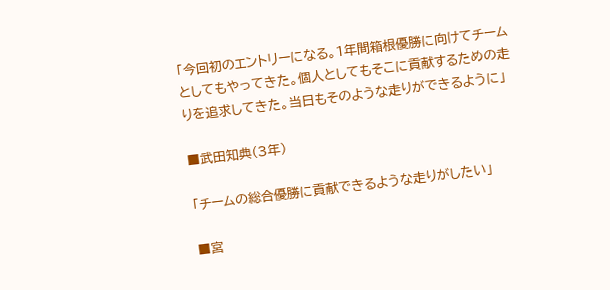「今回初のエントリーになる。1年間箱根優勝に向けてチームとしてもやってきた。個人としてもそこに貢献するための走りを追求してきた。当日もそのような走りができるように」

■武田知典(3年)

「チームの総合優勝に貢献できるような走りがしたい」

■宮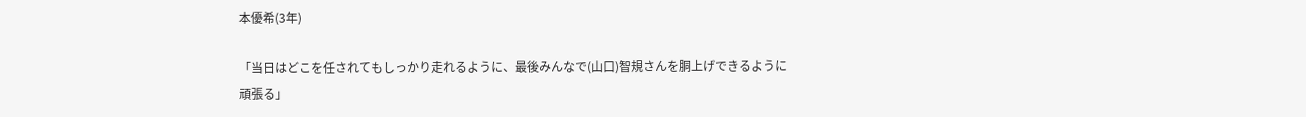本優希(3年)

「当日はどこを任されてもしっかり走れるように、最後みんなで(山口)智規さんを胴上げできるように頑張る」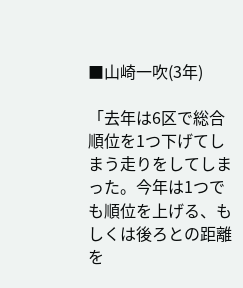■山崎一吹(3年)

「去年は6区で総合順位を1つ下げてしまう走りをしてしまった。今年は1つでも順位を上げる、もしくは後ろとの距離を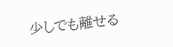少しでも離せる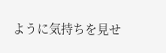ように気持ちを見せ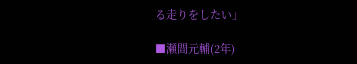る走りをしたい」

■瀬間元輔(2年)